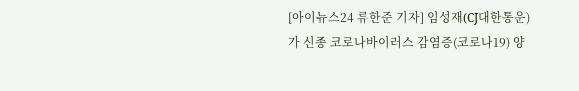[아이뉴스24 류한준 기자] 임성재(CJ대한통운)가 신종 코로나바이러스 감염증(코로나19) 양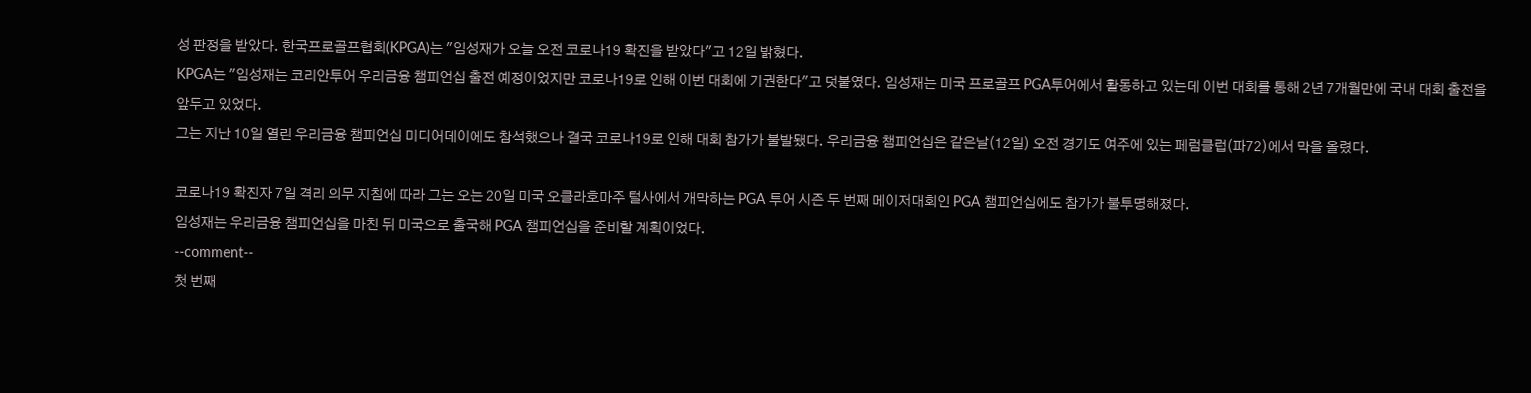성 판정을 받았다. 한국프로골프협회(KPGA)는 "임성재가 오늘 오전 코로나19 확진을 받았다"고 12일 밝혔다.
KPGA는 "임성재는 코리안투어 우리금융 챔피언십 출전 예정이었지만 코로나19로 인해 이번 대회에 기권한다"고 덧붙였다. 임성재는 미국 프로골프 PGA투어에서 활동하고 있는데 이번 대회를 통해 2년 7개월만에 국내 대회 출전을 앞두고 있었다.
그는 지난 10일 열린 우리금융 챔피언십 미디어데이에도 참석했으나 결국 코로나19로 인해 대회 참가가 불발됐다. 우리금융 챔피언십은 같은날(12일) 오전 경기도 여주에 있는 페럼클럽(파72)에서 막을 올렸다.

코로나19 확진자 7일 격리 의무 지침에 따라 그는 오는 20일 미국 오클라호마주 털사에서 개막하는 PGA 투어 시즌 두 번째 메이저대회인 PGA 챔피언십에도 참가가 불투명해졌다.
임성재는 우리금융 챔피언십을 마친 뒤 미국으로 출국해 PGA 챔피언십을 준비할 계획이었다.
--comment--
첫 번째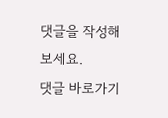댓글을 작성해 보세요.
댓글 바로가기